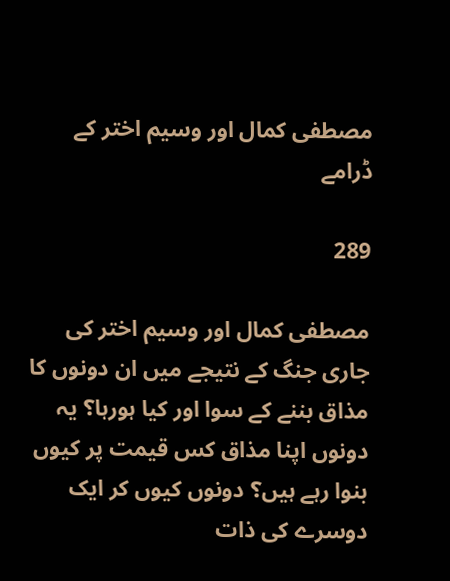مصطفی کمال اور وسیم اختر کے ڈرامے

289

مصطفی کمال اور وسیم اختر کی جاری جنگ کے نتیجے میں ان دونوں کا مذاق بننے کے سوا اور کیا ہورہا؟ یہ دونوں اپنا مذاق کس قیمت پر کیوں بنوا رہے ہیں؟ دونوں کیوں کر ایک دوسرے کی ذات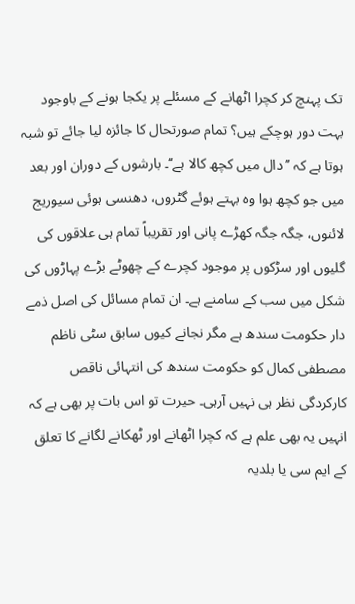تک پہنچ کر کچرا اٹھانے کے مسئلے پر یکجا ہونے کے باوجود بہت دور ہوچکے ہیں؟ تمام صورتحال کا جائزہ لیا جائے تو شبہ ہوتا ہے کہ ’’دال میں کچھ کالا ہے‘‘۔ بارشوں کے دوران اور بعد میں جو کچھ ہوا وہ بہتے ہوئے گٹروں، دھنسی ہوئی سیوریج لائنوں، جگہ جگہ کھڑے پانی اور تقریباً تمام ہی علاقوں کی گلیوں اور سڑکوں پر موجود کچرے کے چھوٹے بڑے پہاڑوں کی شکل میں سب کے سامنے ہے۔ ان تمام مسائل کی اصل ذمے دار حکومت سندھ ہے مگر نجانے کیوں سابق سٹی ناظم مصطفی کمال کو حکومت سندھ کی انتہائی ناقص کارکردگی نظر ہی نہیں آرہی۔ حیرت تو اس بات پر بھی ہے کہ انہیں یہ بھی علم ہے کہ کچرا اٹھانے اور ٹھکانے لگانے کا تعلق کے ایم سی یا بلدیہ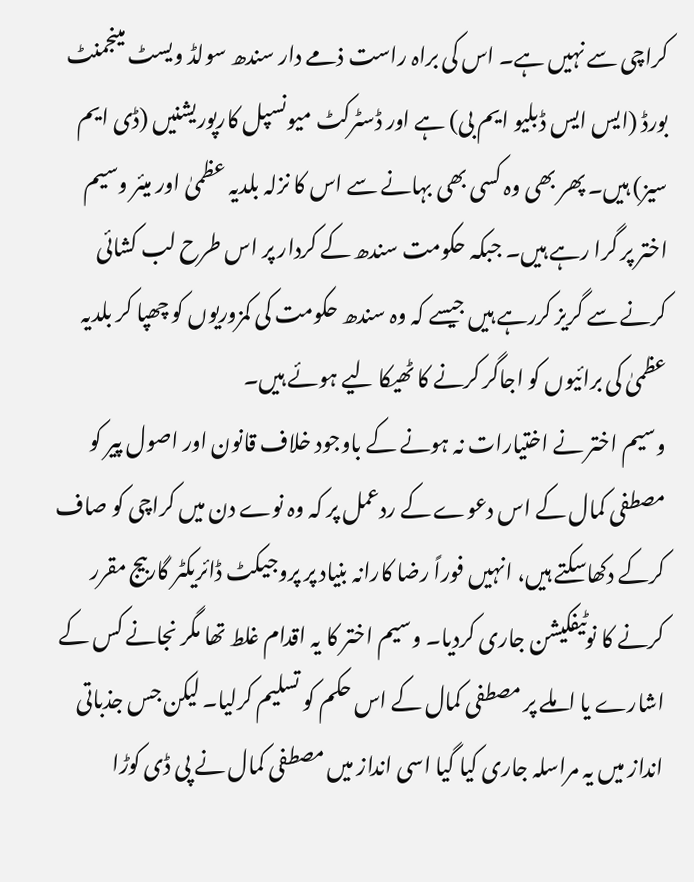کراچی سے نہیں ہے۔ اس کی براہ راست ذمے دار سندھ سولڈ ویسٹ مینجمنٹ بورڈ (ایس ایس ڈبلیو ایم بی) ہے اور ڈسٹرکٹ میونسپل کارپوریشنیں (ڈی ایم سیز) ہیں۔ پھر بھی وہ کسی بھی بہانے سے اس کا نزلہ بلدیہ عظمیٰ اور میئر وسیم اختر پر گرا رہے ہیں۔ جبکہ حکومت سندھ کے کردار پر اس طرح لب کشائی کرنے سے گریز کررہے ہیں جیسے کہ وہ سندھ حکومت کی کمزوریوں کو چھپا کر بلدیہ عظمیٰ کی برائیوں کو اجاگر کرنے کا ٹھیکا لیے ہوئے ہیں۔
وسیم اختر نے اختیارات نہ ہونے کے باوجود خلاف قانون اور اصول پیر کو مصطفی کمال کے اس دعوے کے ردعمل پر کہ وہ نوے دن میں کراچی کو صاف کرکے دکھاسکتے ہیں، انہیں فوراً رضا کارانہ بنیاد پر پروجیکٹ ڈائریکٹر گاربیج مقرر کرنے کا نوٹیفکیشن جاری کردیا۔ وسیم اختر کا یہ اقدام غلط تھا مگر نجانے کس کے اشارے یا املے پر مصطفی کمال کے اس حکم کو تسلیم کرلیا۔ لیکن جس جذباتی انداز میں یہ مراسلہ جاری کیا گیا اسی انداز میں مصطفی کمال نے پی ڈی کوڑا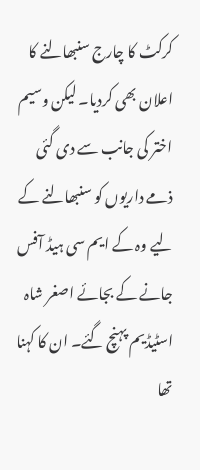کرکٹ کا چارج سنبھالنے کا اعلان بھی کردیا۔ لیکن وسیم اختر کی جانب سے دی گئی ذمے داریوں کو سنبھالنے کے لیے وہ کے ایم سی ہیڈ آفس جانے کے بجائے اصغر شاہ اسٹیڈیم پہنچ گئے۔ ان کا کہنا تھا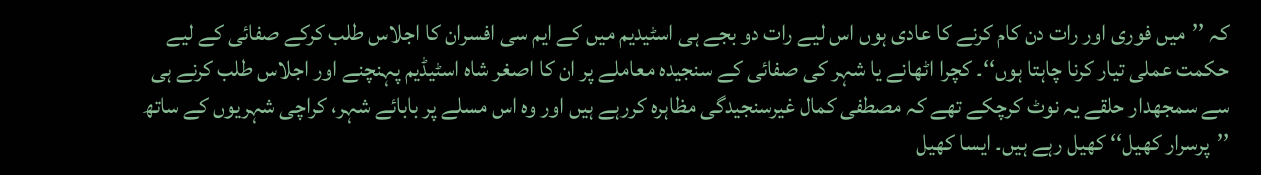کہ ’’میں فوری اور رات دن کام کرنے کا عادی ہوں اس لیے رات دو بجے ہی اسٹیدیم میں کے ایم سی افسران کا اجلاس طلب کرکے صفائی کے لیے حکمت عملی تیار کرنا چاہتا ہوں‘‘۔ کچرا اٹھانے یا شہر کی صفائی کے سنجیدہ معاملے پر ان کا اصغر شاہ اسٹیڈیم پہنچنے اور اجلاس طلب کرنے ہی سے سمجھدار حلقے یہ نوٹ کرچکے تھے کہ مصطفی کمال غیرسنجیدگی مظاہرہ کررہے ہیں اور وہ اس مسلے پر بابائے شہر، کراچی شہریوں کے ساتھ ’’پرسرار کھیل‘‘ کھیل رہے ہیں۔ ایسا کھیل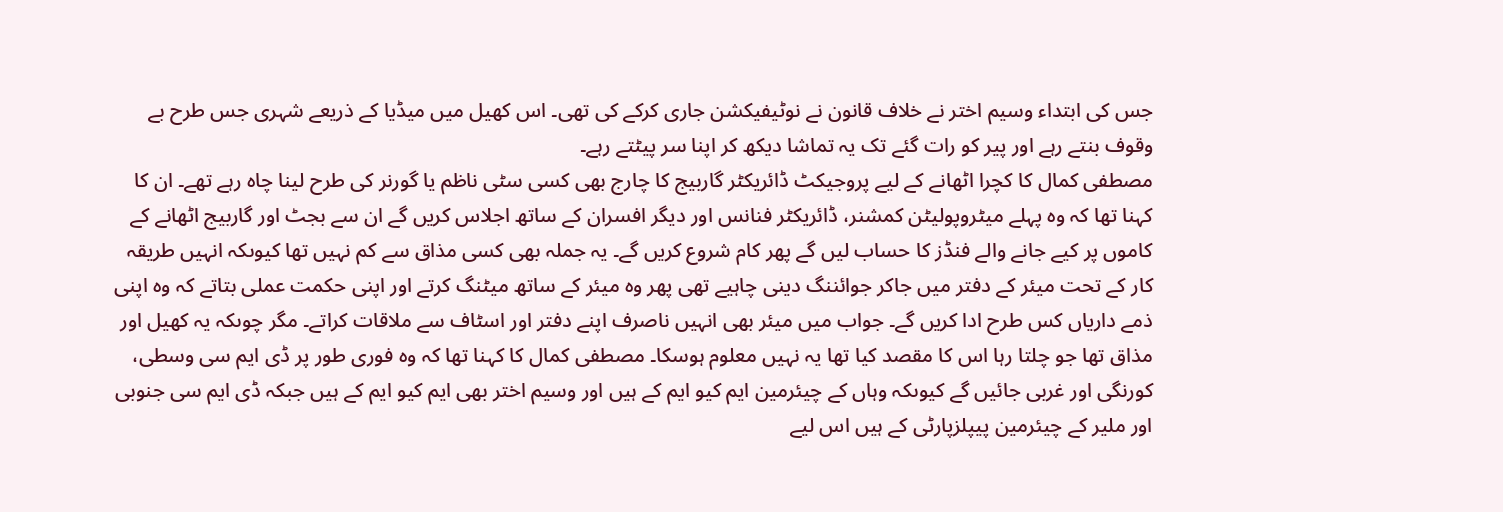جس کی ابتداء وسیم اختر نے خلاف قانون نے نوٹیفیکشن جاری کرکے کی تھی۔ اس کھیل میں میڈیا کے ذریعے شہری جس طرح بے وقوف بنتے رہے اور پیر کو رات گئے تک یہ تماشا دیکھ کر اپنا سر پیٹتے رہے۔
مصطفی کمال کا کچرا اٹھانے کے لیے پروجیکٹ ڈائریکٹر گاربیج کا چارج بھی کسی سٹی ناظم یا گورنر کی طرح لینا چاہ رہے تھے۔ ان کا کہنا تھا کہ وہ پہلے میٹروپولیٹن کمشنر، ڈائریکٹر فنانس اور دیگر افسران کے ساتھ اجلاس کریں گے ان سے بجٹ اور گاربیج اٹھانے کے کاموں پر کیے جانے والے فنڈز کا حساب لیں گے پھر کام شروع کریں گے۔ یہ جملہ بھی کسی مذاق سے کم نہیں تھا کیوںکہ انہیں طریقہ کار کے تحت میئر کے دفتر میں جاکر جوائننگ دینی چاہیے تھی پھر وہ میئر کے ساتھ میٹنگ کرتے اور اپنی حکمت عملی بتاتے کہ وہ اپنی ذمے داریاں کس طرح ادا کریں گے۔ جواب میں میئر بھی انہیں ناصرف اپنے دفتر اور اسٹاف سے ملاقات کراتے۔ مگر چوںکہ یہ کھیل اور مذاق تھا جو چلتا رہا اس کا مقصد کیا تھا یہ نہیں معلوم ہوسکا۔ مصطفی کمال کا کہنا تھا کہ وہ فوری طور پر ڈی ایم سی وسطی، کورنگی اور غربی جائیں گے کیوںکہ وہاں کے چیئرمین ایم کیو ایم کے ہیں اور وسیم اختر بھی ایم کیو ایم کے ہیں جبکہ ڈی ایم سی جنوبی اور ملیر کے چیئرمین پیپلزپارٹی کے ہیں اس لیے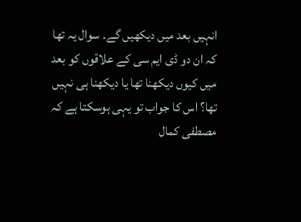انہیں بعد میں دیکھیں گے۔ سوال یہ تھا کہ ان دو ڈی ایم سی کے علاقوں کو بعد میں کیوں دیکھنا تھا یا دیکھنا ہی نہیں تھا؟ اس کا جواب تو یہی ہوسکتا ہے کہ مصطفی کمال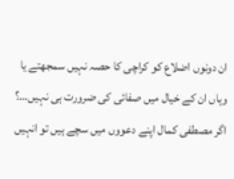ان دونوں اضلاع کو کراچی کا حصہ نہیں سمجھتے یا وہاں ان کے خیال میں صفائی کی ضرورت ہی نہیں…؟
اگر مصطفی کمال اپنے دعووں میں سچے ہیں تو انہیں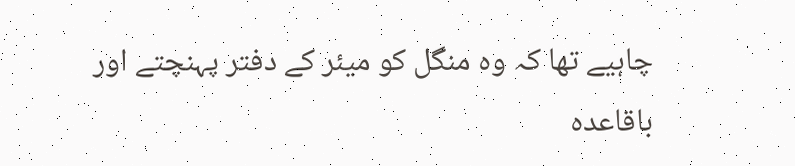چاہیے تھا کہ وہ منگل کو میئر کے دفتر پہنچتے اور باقاعدہ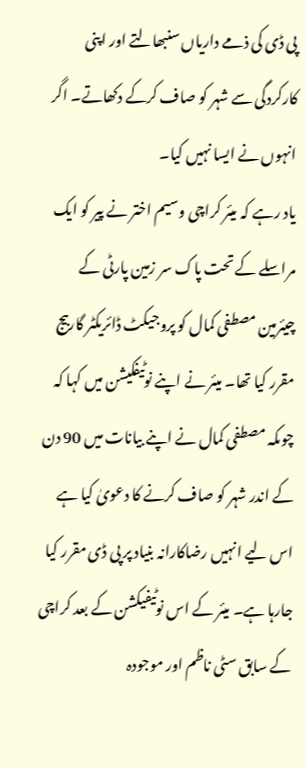پی ڈی کی ذمے داریاں سنبھالتے اور اپنی کارکردگی سے شہر کو صاف کرکے دکھاتے۔ اگر انہوں نے ایسا نہیں کیا۔
یاد رہے کہ میئر کراچی وسیم اختر نے پیر کو ایک مراسلے کے تحت پاک سر زمین پارٹی کے چیئرمین مصطفی کمال کو پروجیکٹ ڈائریکٹر گاربیج مقرر کیا تھا۔ میئر نے اپنے نوٹیفکیشن میں کہا کہ چوںکہ مصطفی کمال نے اپنے بیانات میں 90 دن کے اندر شہر کو صاف کرنے کا دعویٰ کیا ہے اس لیے انہیں رضاکارانہ بنیاد پر پی ڈی مقرر کیا جارہا ہے۔ میئر کے اس نوٹیفیکشن کے بعد کراچی کے سابق سٹی ناظم اور موجودہ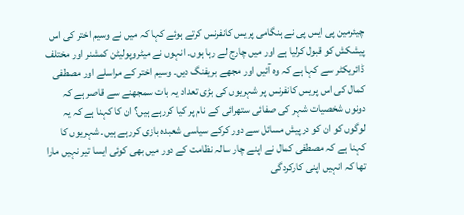چیئرمین پی ایس پی نے ہنگامی پریس کانفرنس کرتے ہوئے کہا کہ میں نے وسیم اختر کی اس پیشکش کو قبول کرلیا ہے اور میں چارج لے رہا ہوں۔ انہوں نے میٹروپولیٹن کمشنر اور مختلف ڈائریکٹر سے کہا ہے کہ وہ آئیں اور مجھے بریفنگ دیں۔ وسیم اختر کے مراسلے اور مصطفی کمال کی اس پریس کانفرنس پر شہریوں کی بڑی تعداد یہ بات سمجھنے سے قاصر ہے کہ دونوں شخصیات شہر کی صفائی ستھرائی کے نام پر کیا کررہے ہیں؟ ان کا کہنا ہے کہ یہ لوگوں کو ان کو درپیش مسائل سے دور کرکے سیاسی شعبدہ بازی کررہے ہیں۔ شہریوں کا کہنا ہے کہ مصطفی کمال نے اپنے چار سالہ نظامت کے دور میں بھی کوئی ایسا تیر نہیں مارا تھا کہ انہیں اپنی کارکردگی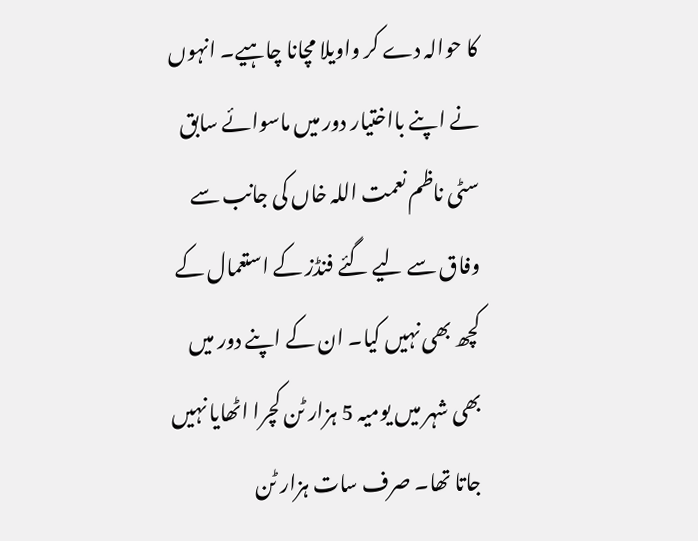کا حوالہ دے کر واویلا مچانا چاہیے۔ انہوں نے اپنے بااختیار دور میں ماسوائے سابق سٹی ناظم نعمت اللہ خاں کی جانب سے وفاق سے لیے گئے فنڈز کے استعمال کے کچھ بھی نہیں کیا۔ ان کے اپنے دور میں بھی شہر میں یومیہ 5 ہزار ٹن کچرا اٹھایا نہیں جاتا تھا۔ صرف سات ہزار ٹن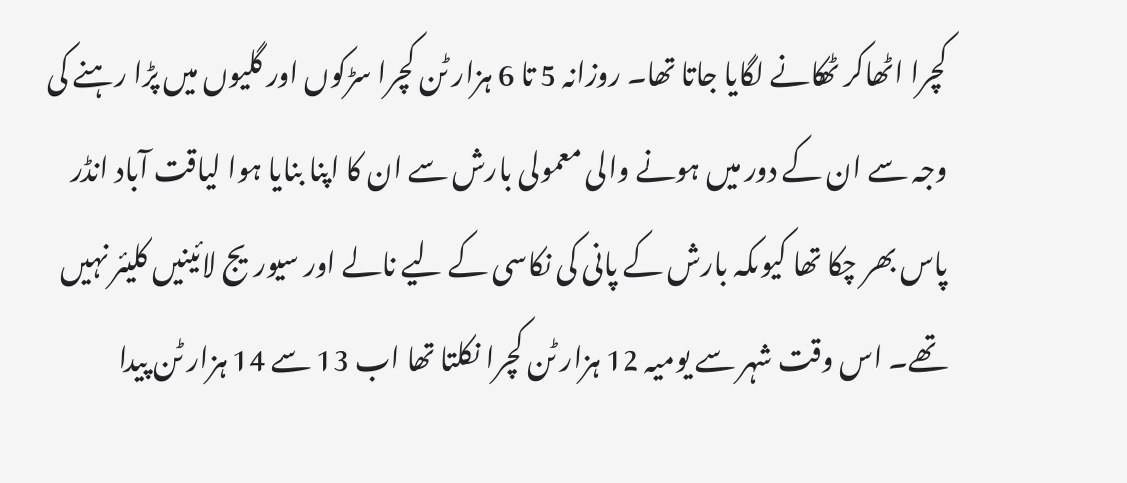کچرا اٹھاکر ٹھکانے لگایا جاتا تھا۔ روزانہ 5 تا 6 ہزار ٹن کچرا سڑکوں اور گلیوں میں پڑا رہنے کی وجہ سے ان کے دور میں ہونے والی معمولی بارش سے ان کا اپنا بنایا ہوا لیاقت آباد انڈر پاس بھر چکا تھا کیوںکہ بارش کے پانی کی نکاسی کے لیے نالے اور سیوریج لائینیں کلیئر نہیں تھے۔ اس وقت شہر سے یومیہ 12 ہزار ٹن کچرا نکلتا تھا اب 13 سے 14 ہزار ٹن پیدا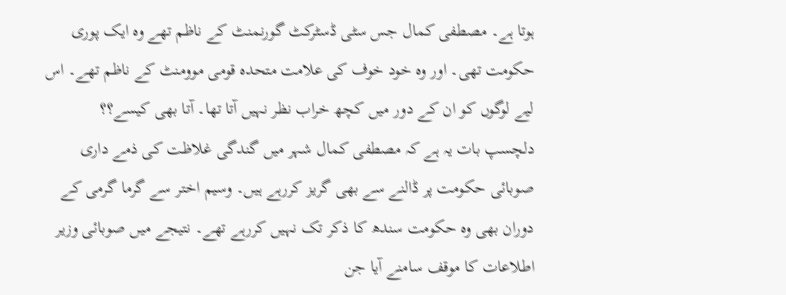ہوتا ہے۔ مصطفی کمال جس سٹی ڈسٹرکٹ گورنمنٹ کے ناظم تھے وہ ایک پوری حکومت تھی۔ اور وہ خود خوف کی علامت متحدہ قومی موومنٹ کے ناظم تھے۔ اس لیے لوگوں کو ان کے دور میں کچھ خراب نظر نہیں آتا تھا۔ آتا بھی کیسے؟؟
دلچسپ بات یہ ہے کہ مصطفی کمال شہر میں گندگی غلاظت کی ذمے داری صوبائی حکومت پر ڈالنے سے بھی گریز کررہے ہیں۔ وسیم اختر سے گرما گرمی کے دوران بھی وہ حکومت سندھ کا ذکر تک نہیں کررہے تھے۔ نتیجے میں صوبائی وزیر اطلاعات کا موقف سامنے آیا جن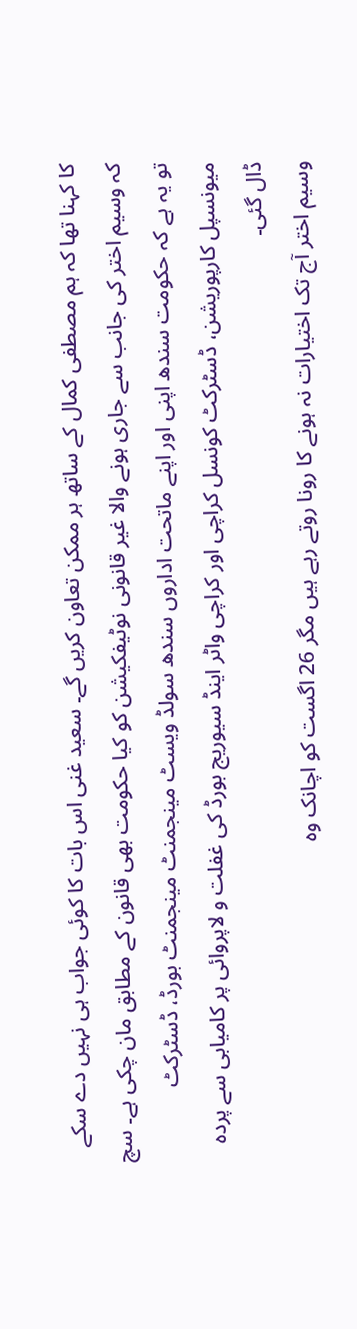کا کہنا تھا کہ ہم مصطفی کمال کے ساتھ ہر ممکن تعاون کریں گے۔ سعید غنی اس بات کا کوئی جواب ہی نہیں دے سکے کہ وسیم اختر کی جانب سے جاری ہونے والا غیر قانونی نوٹیفکیشن کو کیا حکومت بھی قانون کے مطابق مان چکی ہے۔ سچ تو یہ ہے کہ حکومت سندھ اپنی اور اپنے ماتحت اداروں سندھ سولڈ ویسٹ مینجمنٹ مینجمنٹ بورڈ، ڈسٹرکٹ میونسپل کارپوریشن، ڈسٹرکٹ کونسل کراچی اور کراچی واٹر اینڈ سیوریج بورڈ کی غفلت و لاپروائی پر کامیابی سے پردہ ڈال گئی۔
وسیم اختر آج تک اختیارات نہ ہونے کا رونا روتے رہے ہیں مگر 26 اگست کو اچانک وہ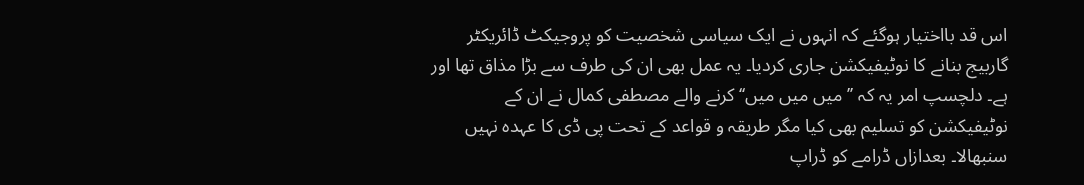اس قد بااختیار ہوگئے کہ انہوں نے ایک سیاسی شخصیت کو پروجیکٹ ڈائریکٹر گاربیج بنانے کا نوٹیفیکشن جاری کردیا۔ یہ عمل بھی ان کی طرف سے بڑا مذاق تھا اور ہے۔ دلچسپ امر یہ کہ ’’میں میں میں‘‘ کرنے والے مصطفی کمال نے ان کے نوٹیفیکشن کو تسلیم بھی کیا مگر طریقہ و قواعد کے تحت پی ڈی کا عہدہ نہیں سنبھالا۔ بعدازاں ڈرامے کو ڈراپ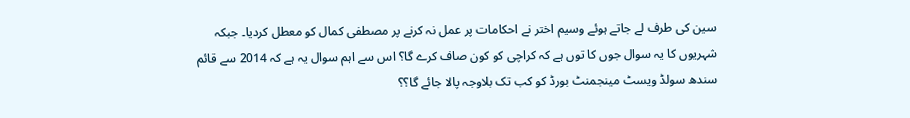سین کی طرف لے جاتے ہوئے وسیم اختر نے احکامات پر عمل نہ کرنے پر مصطفی کمال کو معطل کردیا۔ جبکہ شہریوں کا یہ سوال جوں کا توں ہے کہ کراچی کو کون صاف کرے گا؟ اس سے اہم سوال یہ ہے کہ 2014 سے قائم سندھ سولڈ ویسٹ مینجمنٹ بورڈ کو کب تک بلاوجہ پالا جائے گا؟؟